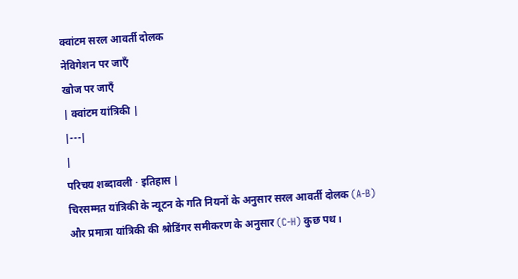क्वांटम सरल आवर्ती दोलक
नेविगेशन पर जाएँ
खोज पर जाएँ
| क्वांटम यांत्रिकी |
|---|
|
परिचय शब्दावली · इतिहास |
चिरसम्मत यांत्रिकी के न्यूटन के गति नियनों के अनुसार सरल आवर्ती दोलक (A-B) और प्रमात्रा यांत्रिकी की श्रोडिंगर समीकरण के अनुसार (C-H) कुछ पथ।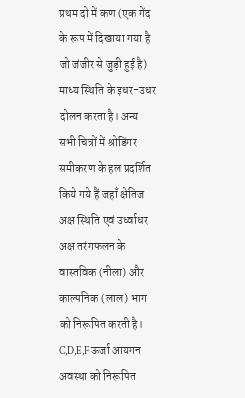प्रथम दो में कण (एक गेंद के रूप में दिखाया गया है जो जंजीर से जुड़ी हुई है) माध्य स्थिति के इधर-उधर दोलन करता है। अन्य सभी चित्रों में श्रोडिंगर समीकरण के हल प्रदर्शित किये गये हैं जहाँ क्षेतिज अक्ष स्थिति एवं उर्ध्वाधर अक्ष तरंगफलन के वास्तविक (नीला) और काल्पनिक (लाल) भाग को निरूपित करती है। C,D,E,F ऊर्जा आयगन अवस्था को निरूपित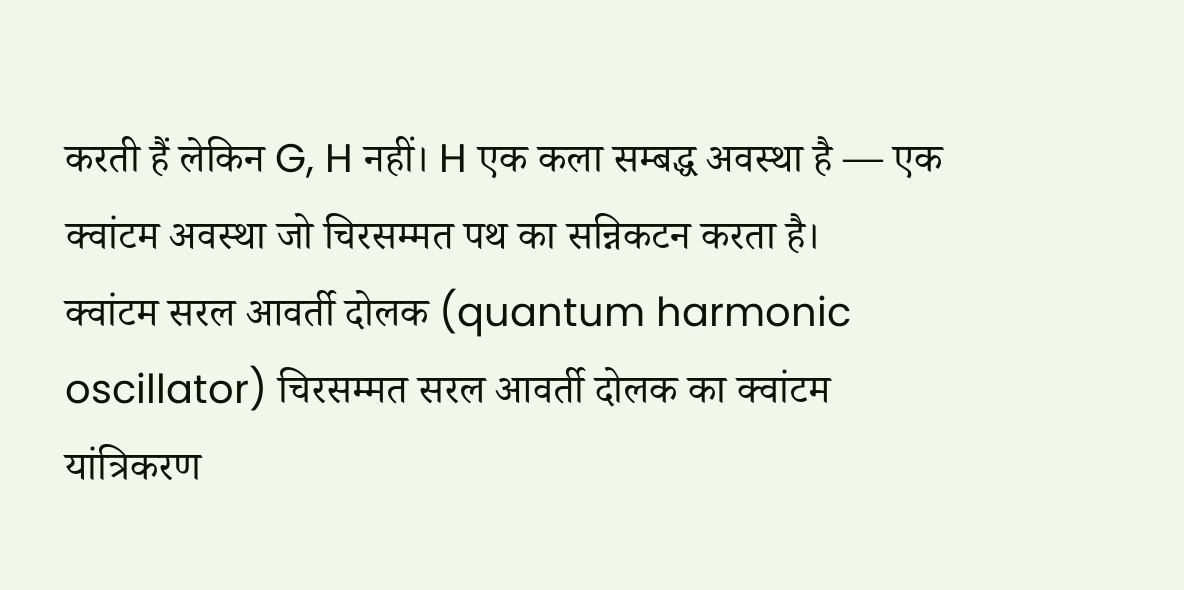करती हैं लेकिन G, H नहीं। H एक कला सम्बद्ध अवस्था है — एक क्वांटम अवस्था जो चिरसम्मत पथ का सन्निकटन करता है।
क्वांटम सरल आवर्ती दोलक (quantum harmonic oscillator) चिरसम्मत सरल आवर्ती दोलक का क्वांटम यांत्रिकरण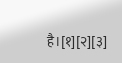है।[१][२][३]